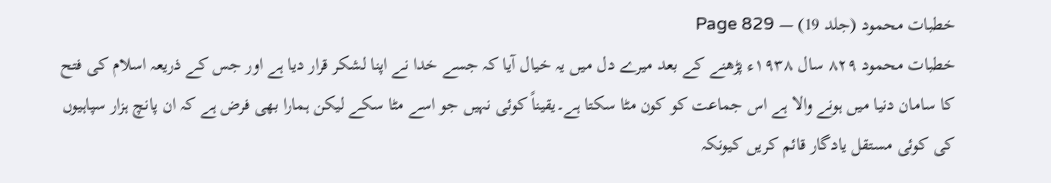خطبات محمود (جلد 19) — Page 829
خطبات محمود ۸۲۹ سال ۱۹۳۸ء پڑھنے کے بعد میرے دل میں یہ خیال آیا کہ جسے خدا نے اپنا لشکر قرار دیا ہے اور جس کے ذریعہ اسلام کی فتح کا سامان دنیا میں ہونے والا ہے اس جماعت کو کون مٹا سکتا ہے۔یقیناً کوئی نہیں جو اسے مٹا سکے لیکن ہمارا بھی فرض ہے کہ ان پانچ ہزار سپاہیوں کی کوئی مستقل یادگار قائم کریں کیونکہ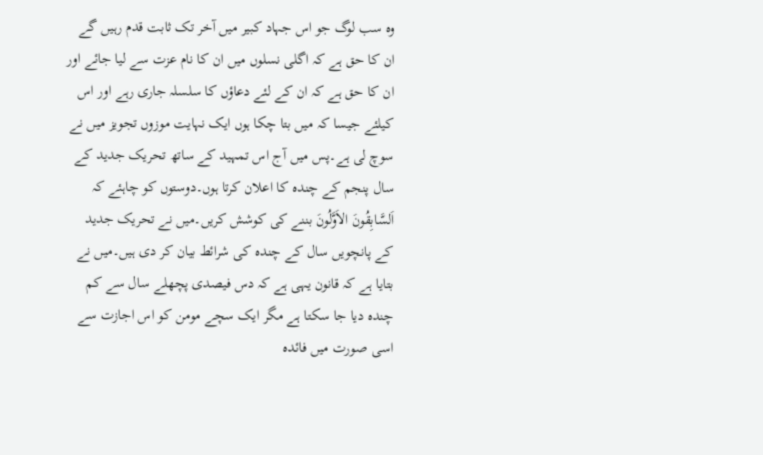وہ سب لوگ جو اس جہاد کبیر میں آخر تک ثابت قدم رہیں گے ان کا حق ہے کہ اگلی نسلوں میں ان کا نام عزت سے لیا جائے اور ان کا حق ہے کہ ان کے لئے دعاؤں کا سلسلہ جاری رہے اور اس کیلئے جیسا کہ میں بتا چکا ہوں ایک نہایت موزوں تجویز میں نے سوچ لی ہے۔پس میں آج اس تمہید کے ساتھ تحریک جدید کے سال پنجم کے چندہ کا اعلان کرتا ہوں۔دوستوں کو چاہئے کہ اَلسَّابِقُونَ الاَوَّلُونَ بننے کی کوشش کریں۔میں نے تحریک جدید کے پانچویں سال کے چندہ کی شرائط بیان کر دی ہیں۔میں نے بتایا ہے کہ قانون یہی ہے کہ دس فیصدی پچھلے سال سے کم چندہ دیا جا سکتا ہے مگر ایک سچے مومن کو اس اجازت سے اسی صورت میں فائدہ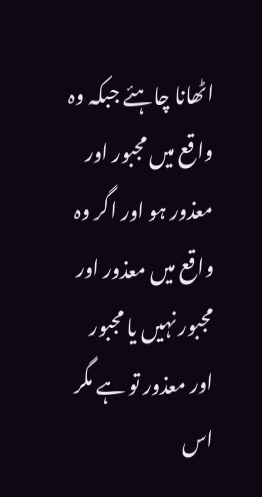اٹھانا چاہئے جبکہ وہ واقع میں مجبور اور معذور ہو اور اگر وہ واقع میں معذور اور مجبور نہیں یا مجبور اور معذور تو ہے مگر اس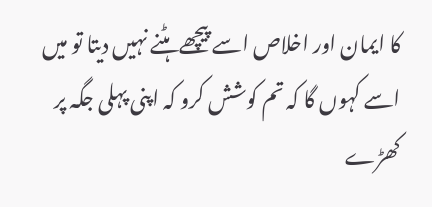کا ایمان اور اخلاص اسے پیچھے ہٹنے نہیں دیتا تو میں اسے کہوں گا کہ تم کوشش کرو کہ اپنی پہلی جگہ پر کھڑے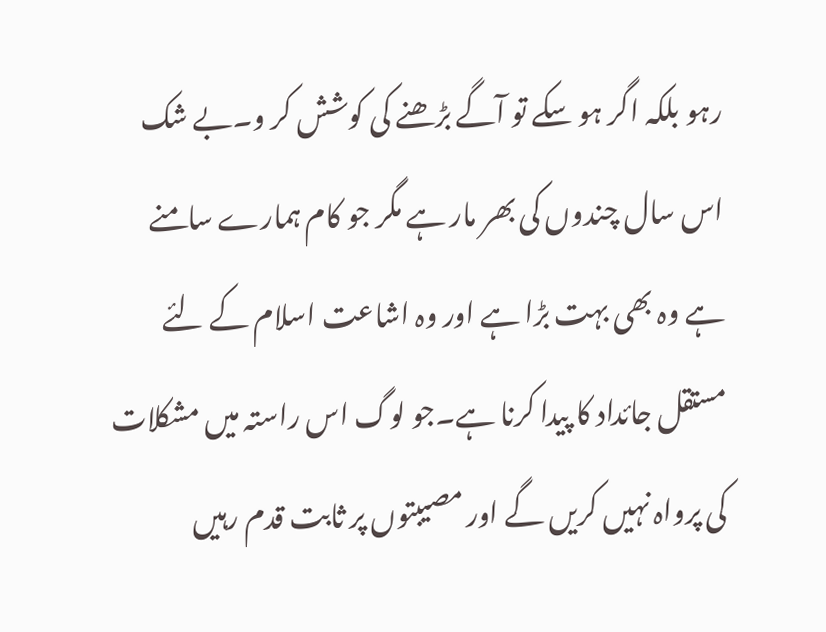رہو بلکہ اگر ہو سکے تو آگے بڑھنے کی کوشش کر و۔بے شک اس سال چندوں کی بھر مار ہے مگر جو کام ہمارے سامنے ہے وہ بھی بہت بڑا ہے اور وہ اشاعت اسلام کے لئے مستقل جائداد کا پیدا کرنا ہے۔جو لوگ اس راستہ میں مشکلات کی پرواہ نہیں کریں گے اور مصیبتوں پر ثابت قدم رہیں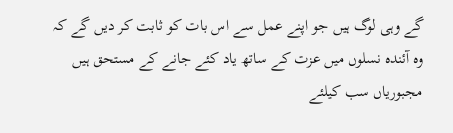گے وہی لوگ ہیں جو اپنے عمل سے اس بات کو ثابت کر دیں گے کہ وہ آئندہ نسلوں میں عزت کے ساتھ یاد کئے جانے کے مستحق ہیں مجبوریاں سب کیلئے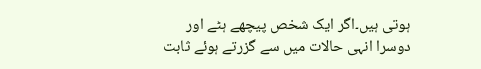ہوتی ہیں۔اگر ایک شخص پیچھے ہٹے اور دوسرا انہی حالات میں سے گزرتے ہوئے ثابت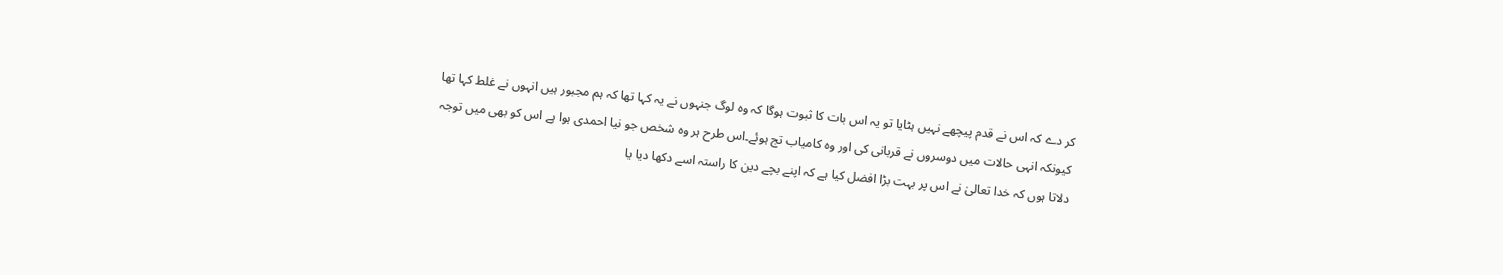کر دے کہ اس نے قدم پیچھے نہیں ہٹایا تو یہ اس بات کا ثبوت ہوگا کہ وہ لوگ جنہوں نے یہ کہا تھا کہ ہم مجبور ہیں انہوں نے غلط کہا تھا کیونکہ انہی حالات میں دوسروں نے قربانی کی اور وہ کامیاب تج ہوئے۔اس طرح ہر وہ شخص جو نیا احمدی ہوا ہے اس کو بھی میں توجہ دلاتا ہوں کہ خدا تعالیٰ نے اس پر بہت بڑا افضل کیا ہے کہ اپنے بچے دین کا راستہ اسے دکھا دیا یا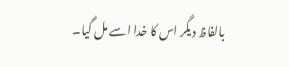بالفاظ دیگر اس کا خدا اسے مل گیا۔